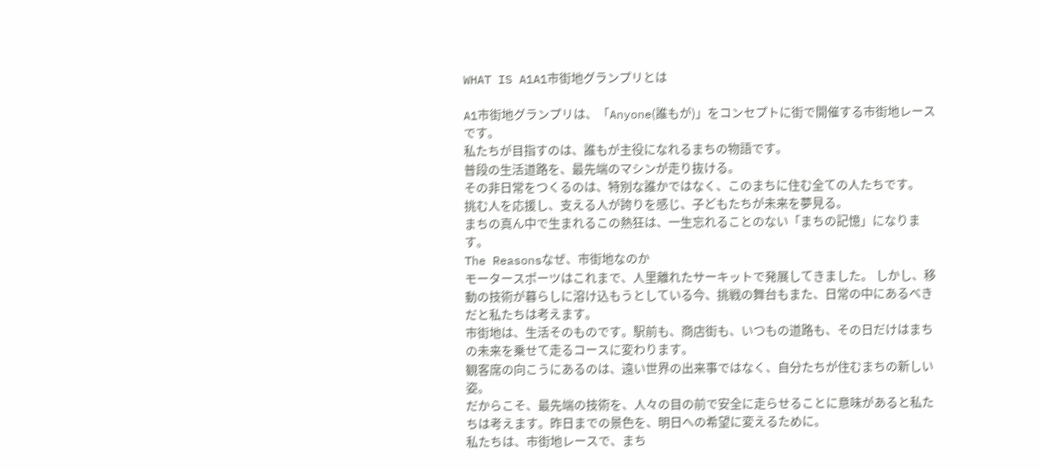WHAT IS A1A1市街地グランプリとは

A1市街地グランプリは、「Anyone(誰もが)」をコンセプトに街で開催する市街地レースです。
私たちが目指すのは、誰もが主役になれるまちの物語です。
普段の生活道路を、最先端のマシンが走り抜ける。
その非日常をつくるのは、特別な誰かではなく、このまちに住む全ての人たちです。
挑む人を応援し、支える人が誇りを感じ、子どもたちが未来を夢見る。
まちの真ん中で生まれるこの熱狂は、一生忘れることのない「まちの記憶」になります。
The Reasonsなぜ、市街地なのか
モータースポーツはこれまで、人里離れたサーキットで発展してきました。 しかし、移動の技術が暮らしに溶け込もうとしている今、挑戦の舞台もまた、日常の中にあるべきだと私たちは考えます。
市街地は、生活そのものです。駅前も、商店街も、いつもの道路も、その日だけはまちの未来を乗せて走るコースに変わります。
観客席の向こうにあるのは、遠い世界の出来事ではなく、自分たちが住むまちの新しい姿。
だからこそ、最先端の技術を、人々の目の前で安全に走らせることに意味があると私たちは考えます。昨日までの景色を、明日への希望に変えるために。
私たちは、市街地レースで、まち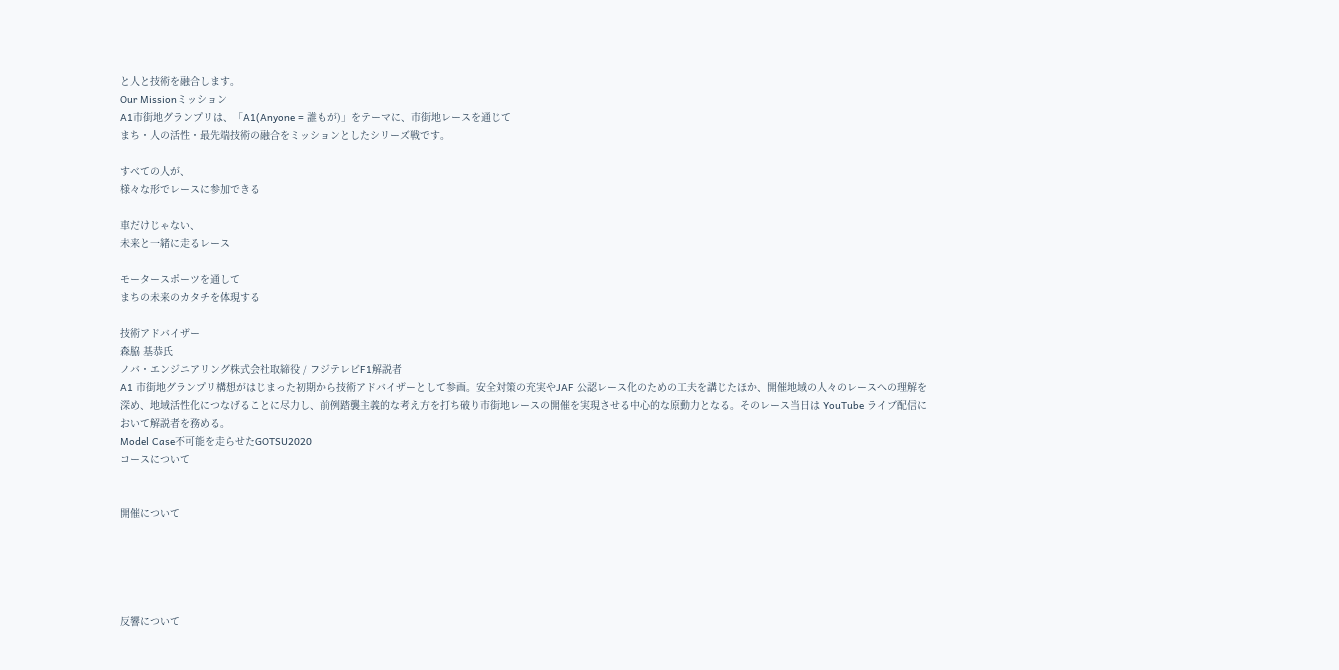と人と技術を融合します。
Our Missionミッション
A1市街地グランプリは、「A1(Anyone = 誰もが)」をテーマに、市街地レースを通じて
まち・人の活性・最先端技術の融合をミッションとしたシリーズ戦です。

すべての人が、
様々な形でレースに参加できる

車だけじゃない、
未来と一緒に走るレース

モータースポーツを通して
まちの未来のカタチを体現する

技術アドバイザー
森脇 基恭氏
ノバ・エンジニアリング株式会社取締役 / フジテレビF1解説者
A1 市街地グランプリ構想がはじまった初期から技術アドバイザーとして参画。安全対策の充実やJAF 公認レース化のための工夫を講じたほか、開催地域の人々のレースへの理解を深め、地域活性化につなげることに尽力し、前例踏襲主義的な考え方を打ち破り市街地レースの開催を実現させる中心的な原動力となる。そのレース当日は YouTube ライブ配信において解説者を務める。
Model Case不可能を走らせたGOTSU2020
コースについて


開催について





反響について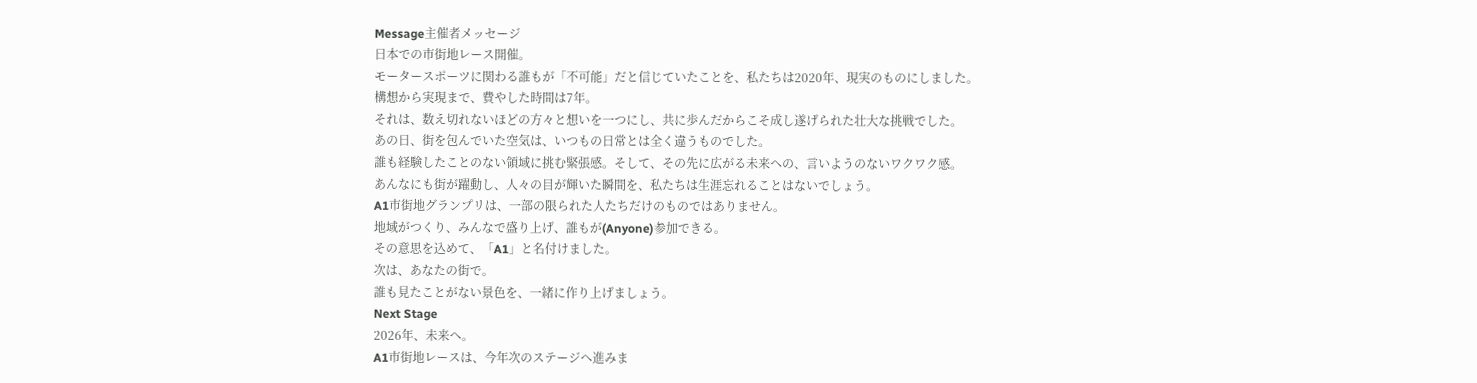Message主催者メッセージ
日本での市街地レース開催。
モータースポーツに関わる誰もが「不可能」だと信じていたことを、私たちは2020年、現実のものにしました。
構想から実現まで、費やした時間は7年。
それは、数え切れないほどの方々と想いを一つにし、共に歩んだからこそ成し遂げられた壮大な挑戦でした。
あの日、街を包んでいた空気は、いつもの日常とは全く違うものでした。
誰も経験したことのない領域に挑む緊張感。そして、その先に広がる未来への、言いようのないワクワク感。
あんなにも街が躍動し、人々の目が輝いた瞬間を、私たちは生涯忘れることはないでしょう。
A1市街地グランプリは、一部の限られた人たちだけのものではありません。
地域がつくり、みんなで盛り上げ、誰もが(Anyone)参加できる。
その意思を込めて、「A1」と名付けました。
次は、あなたの街で。
誰も見たことがない景色を、一緒に作り上げましょう。
Next Stage
2026年、未来へ。
A1市街地レースは、今年次のステージへ進みま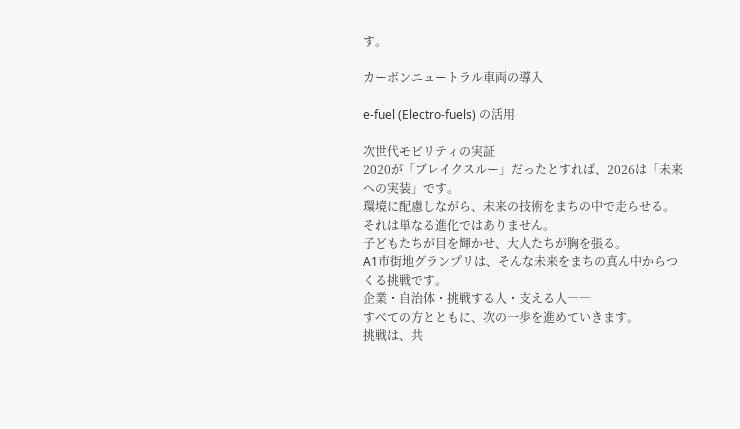す。

カーボンニュートラル車両の導入

e-fuel (Electro-fuels) の活用

次世代モビリティの実証
2020が「ブレイクスルー」だったとすれば、2026は「未来への実装」です。
環境に配慮しながら、未来の技術をまちの中で走らせる。
それは単なる進化ではありません。
子どもたちが目を輝かせ、大人たちが胸を張る。
A1市街地グランプリは、そんな未来をまちの真ん中からつくる挑戦です。
企業・自治体・挑戦する人・支える人――
すべての方とともに、次の一歩を進めていきます。
挑戦は、共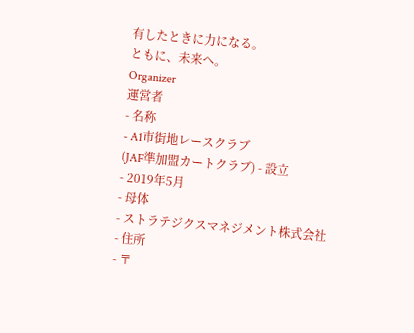有したときに力になる。
ともに、未来へ。
Organizer
運営者
- 名称
- A1市街地レースクラブ
(JAF準加盟カートクラブ) - 設立
- 2019年5月
- 母体
- ストラテジクスマネジメント株式会社
- 住所
- 〒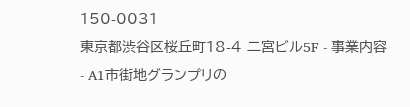150-0031
東京都渋谷区桜丘町18-4 二宮ビル5F - 事業内容
- A1市街地グランプリの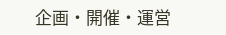企画・開催・運営